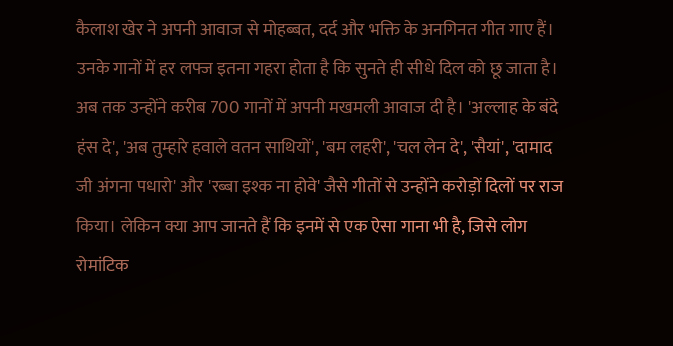कैलाश खेर ने अपनी आवाज से मोहब्बत, दर्द और भक्ति के अनगिनत गीत गाए हैं। उनके गानों में हर लफ्ज इतना गहरा होता है कि सुनते ही सीधे दिल को छू जाता है। अब तक उन्होंने करीब 700 गानों में अपनी मखमली आवाज दी है। 'अल्लाह के बंदे हंस दे', 'अब तुम्हारे हवाले वतन साथियों', 'बम लहरी', 'चल लेन दे', 'सैयां', 'दामाद जी अंगना पधारो' और 'रब्बा इश्क ना होवे' जैसे गीतों से उन्होंने करोड़ों दिलों पर राज किया। लेकिन क्या आप जानते हैं कि इनमें से एक ऐसा गाना भी है, जिसे लोग रोमांटिक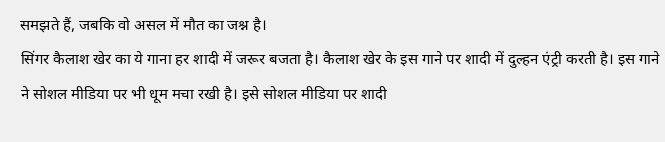समझते हैं, जबकि वो असल में मौत का जश्न है।
सिंगर कैलाश खेर का ये गाना हर शादी में जरूर बजता है। कैलाश खेर के इस गाने पर शादी में दुल्हन एंट्री करती है। इस गाने ने सोशल मीडिया पर भी धूम मचा रखी है। इसे सोशल मीडिया पर शादी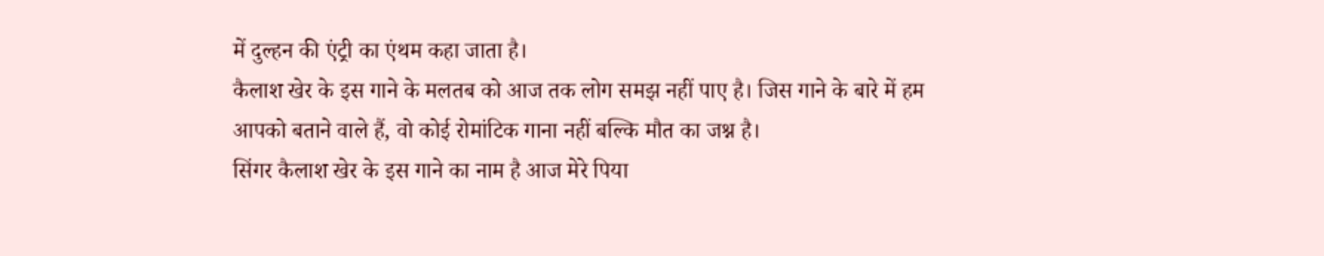में दुल्हन की एंट्री का एंथम कहा जाता है।
कैलाश खेर के इस गाने के मलतब को आज तक लोग समझ नहीं पाए है। जिस गाने के बारे में हम आपको बताने वाले हैं, वो कोई रोमांटिक गाना नहीं बल्कि मौत का जश्न है।
सिंगर कैलाश खेर के इस गाने का नाम है आज मेरे पिया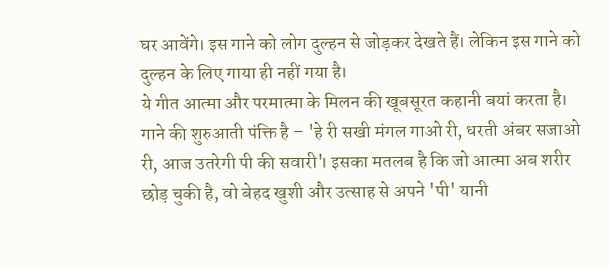घर आवेंगे। इस गाने को लोग दुल्हन से जोड़कर देखते हैं। लेकिन इस गाने को दुल्हन के लिए गाया ही नहीं गया है।
ये गीत आत्मा और परमात्मा के मिलन की खूबसूरत कहानी बयां करता है। गाने की शुरुआती पंक्ति है – 'हे री सखी मंगल गाओ री, धरती अंबर सजाओ री, आज उतरेगी पी की सवारी'। इसका मतलब है कि जो आत्मा अब शरीर छोड़ चुकी है, वो बेहद खुशी और उत्साह से अपने 'पी' यानी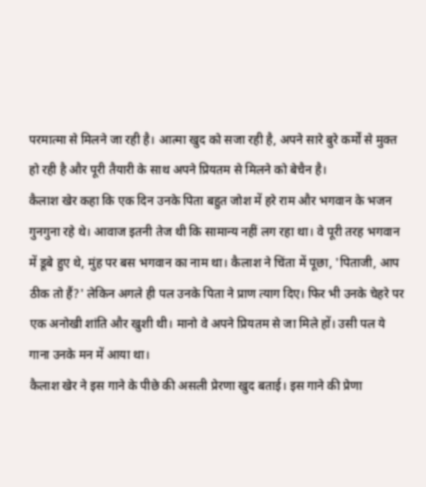परमात्मा से मिलने जा रही है। आत्मा खुद को सजा रही है, अपने सारे बुरे कर्मों से मुक्त हो रही है और पूरी तैयारी के साथ अपने प्रियतम से मिलने को बेचैन है।
कैलाश खेर कहा कि एक दिन उनके पिता बहुत जोश में हरे राम और भगवान के भजन गुनगुना रहे थे। आवाज इतनी तेज थी कि सामान्य नहीं लग रहा था। वे पूरी तरह भगवान में डूबे हुए थे, मुंह पर बस भगवान का नाम था। कैलाश ने चिंता में पूछा, 'पिताजी, आप ठीक तो हैं?' लेकिन अगले ही पल उनके पिता ने प्राण त्याग दिए। फिर भी उनके चेहरे पर एक अनोखी शांति और खुशी थी। मानो वे अपने प्रियतम से जा मिले हों। उसी पल ये गाना उनके मन में आया था।
कैलाश खेर ने इस गाने के पीछे की असली प्रेरणा खुद बताई। इस गाने की प्रेणा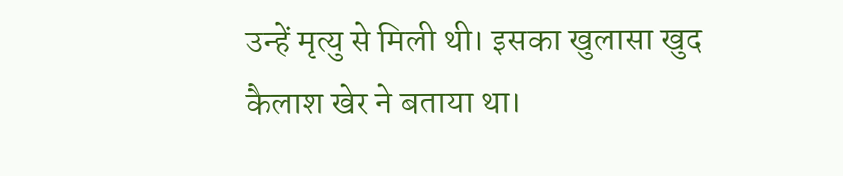उन्हें मृत्यु से मिली थी। इसका खुलासा खुद कैलाश खेर ने बताया था।